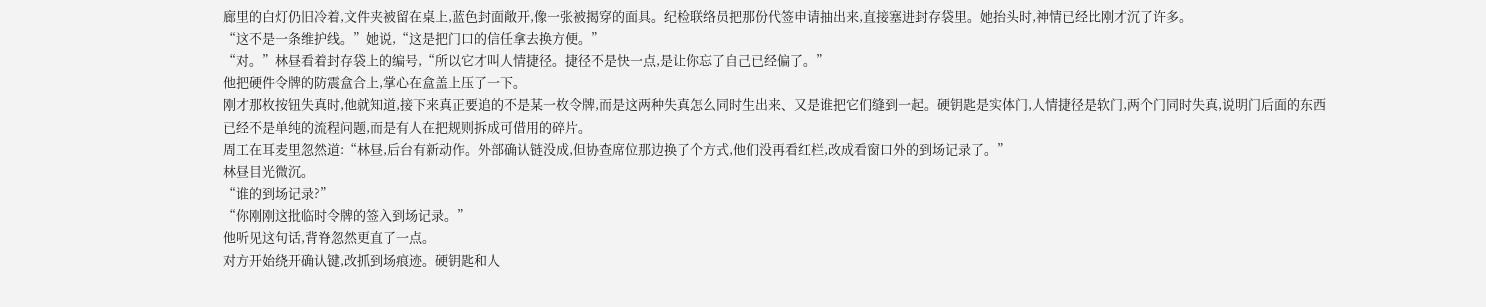廊里的白灯仍旧冷着,文件夹被留在桌上,蓝色封面敞开,像一张被揭穿的面具。纪检联络员把那份代签申请抽出来,直接塞进封存袋里。她抬头时,神情已经比刚才沉了许多。
“这不是一条维护线。”她说,“这是把门口的信任拿去换方便。”
“对。”林昼看着封存袋上的编号,“所以它才叫人情捷径。捷径不是快一点,是让你忘了自己已经偏了。”
他把硬件令牌的防震盒合上,掌心在盒盖上压了一下。
刚才那枚按钮失真时,他就知道,接下来真正要追的不是某一枚令牌,而是这两种失真怎么同时生出来、又是谁把它们缝到一起。硬钥匙是实体门,人情捷径是软门,两个门同时失真,说明门后面的东西已经不是单纯的流程问题,而是有人在把规则拆成可借用的碎片。
周工在耳麦里忽然道:“林昼,后台有新动作。外部确认链没成,但协查席位那边换了个方式,他们没再看红栏,改成看窗口外的到场记录了。”
林昼目光微沉。
“谁的到场记录?”
“你刚刚这批临时令牌的签入到场记录。”
他听见这句话,背脊忽然更直了一点。
对方开始绕开确认键,改抓到场痕迹。硬钥匙和人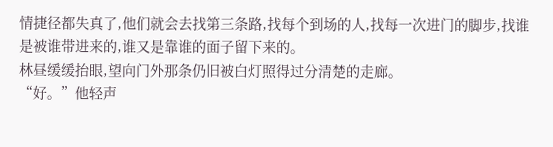情捷径都失真了,他们就会去找第三条路,找每个到场的人,找每一次进门的脚步,找谁是被谁带进来的,谁又是靠谁的面子留下来的。
林昼缓缓抬眼,望向门外那条仍旧被白灯照得过分清楚的走廊。
“好。”他轻声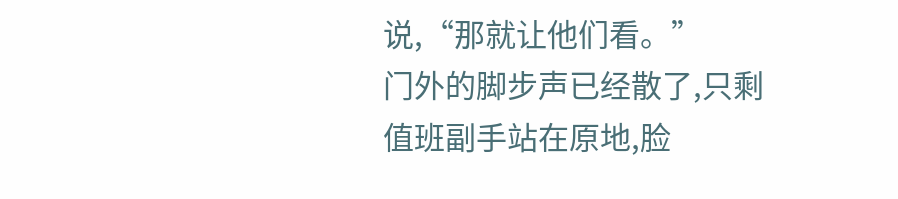说,“那就让他们看。”
门外的脚步声已经散了,只剩值班副手站在原地,脸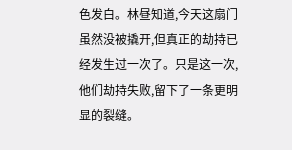色发白。林昼知道,今天这扇门虽然没被撬开,但真正的劫持已经发生过一次了。只是这一次,他们劫持失败,留下了一条更明显的裂缝。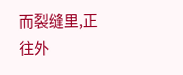而裂缝里,正往外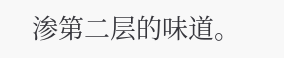渗第二层的味道。